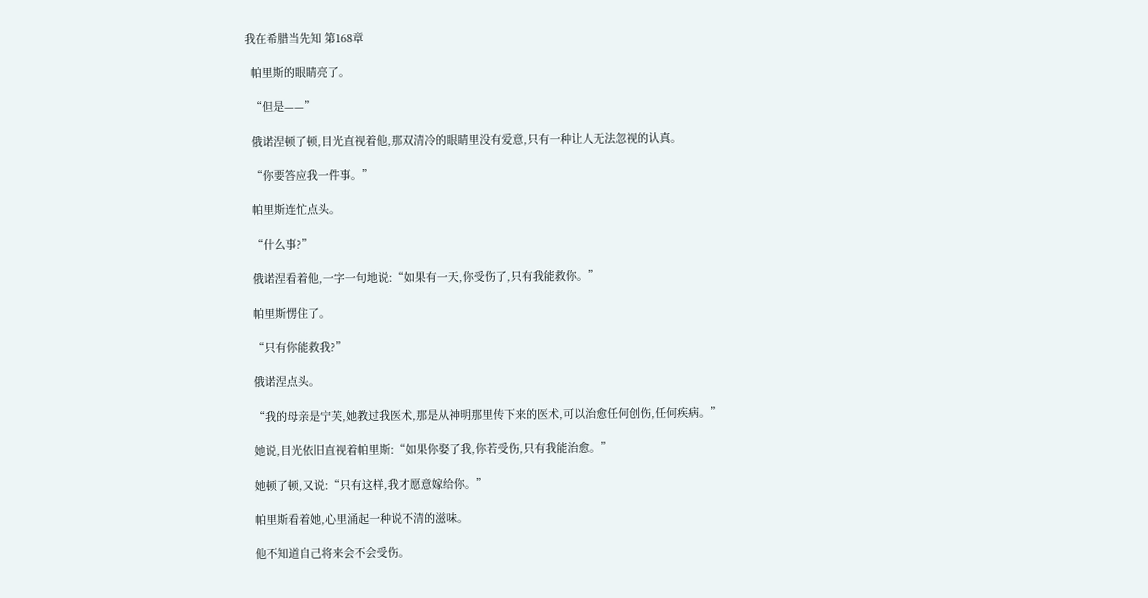我在希腊当先知 第168章

  帕里斯的眼睛亮了。

  “但是——”

  俄诺涅顿了顿,目光直视着他,那双清冷的眼睛里没有爱意,只有一种让人无法忽视的认真。

  “你要答应我一件事。”

  帕里斯连忙点头。

  “什么事?”

  俄诺涅看着他,一字一句地说:“如果有一天,你受伤了,只有我能救你。”

  帕里斯愣住了。

  “只有你能救我?”

  俄诺涅点头。

  “我的母亲是宁芙,她教过我医术,那是从神明那里传下来的医术,可以治愈任何创伤,任何疾病。”

  她说,目光依旧直视着帕里斯:“如果你娶了我,你若受伤,只有我能治愈。”

  她顿了顿,又说:“只有这样,我才愿意嫁给你。”

  帕里斯看着她,心里涌起一种说不清的滋味。

  他不知道自己将来会不会受伤。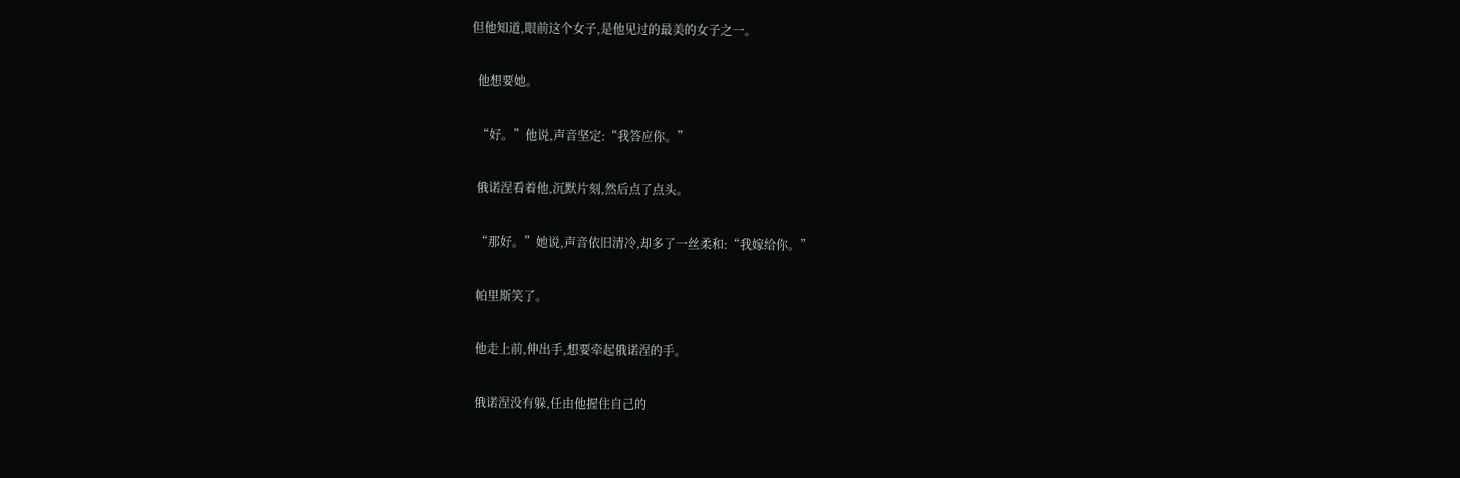但他知道,眼前这个女子,是他见过的最美的女子之一。

  他想要她。

  “好。”他说,声音坚定:“我答应你。”

  俄诺涅看着他,沉默片刻,然后点了点头。

  “那好。”她说,声音依旧清冷,却多了一丝柔和:“我嫁给你。”

  帕里斯笑了。

  他走上前,伸出手,想要牵起俄诺涅的手。

  俄诺涅没有躲,任由他握住自己的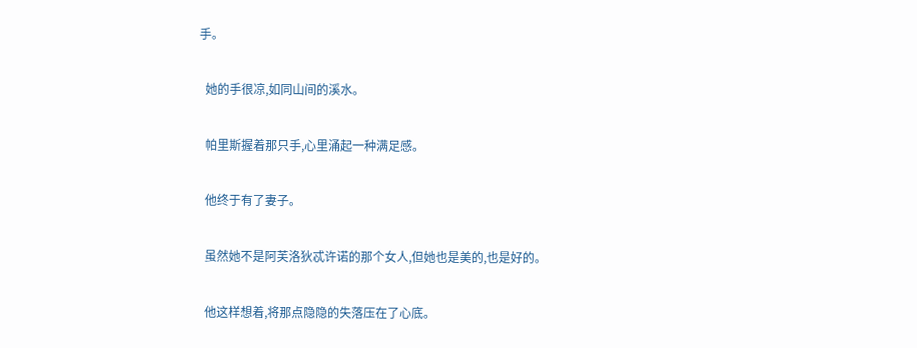手。

  她的手很凉,如同山间的溪水。

  帕里斯握着那只手,心里涌起一种满足感。

  他终于有了妻子。

  虽然她不是阿芙洛狄忒许诺的那个女人,但她也是美的,也是好的。

  他这样想着,将那点隐隐的失落压在了心底。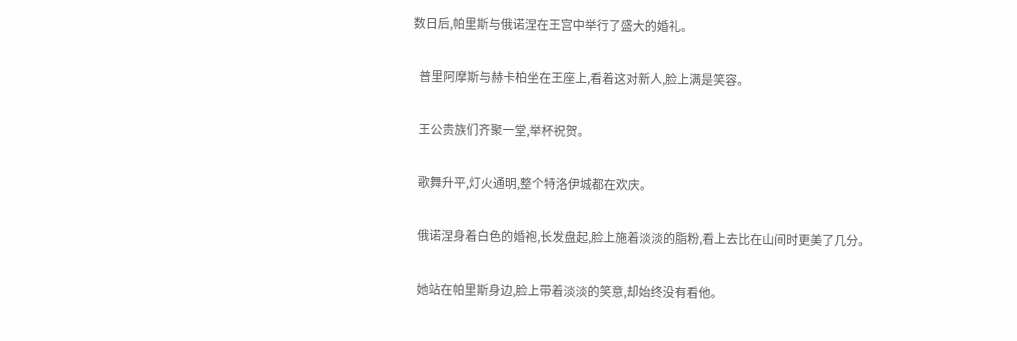数日后,帕里斯与俄诺涅在王宫中举行了盛大的婚礼。

  普里阿摩斯与赫卡柏坐在王座上,看着这对新人,脸上满是笑容。

  王公贵族们齐聚一堂,举杯祝贺。

  歌舞升平,灯火通明,整个特洛伊城都在欢庆。

  俄诺涅身着白色的婚袍,长发盘起,脸上施着淡淡的脂粉,看上去比在山间时更美了几分。

  她站在帕里斯身边,脸上带着淡淡的笑意,却始终没有看他。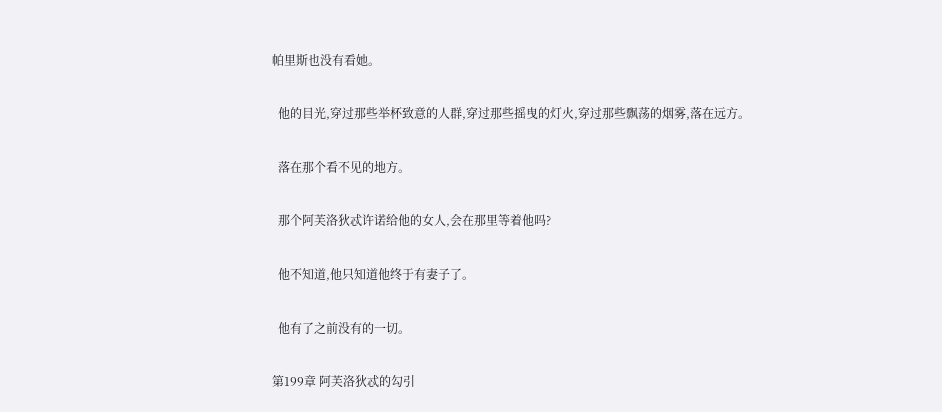帕里斯也没有看她。

  他的目光,穿过那些举杯致意的人群,穿过那些摇曳的灯火,穿过那些飘荡的烟雾,落在远方。

  落在那个看不见的地方。

  那个阿芙洛狄忒许诺给他的女人,会在那里等着他吗?

  他不知道,他只知道他终于有妻子了。

  他有了之前没有的一切。

第199章 阿芙洛狄忒的勾引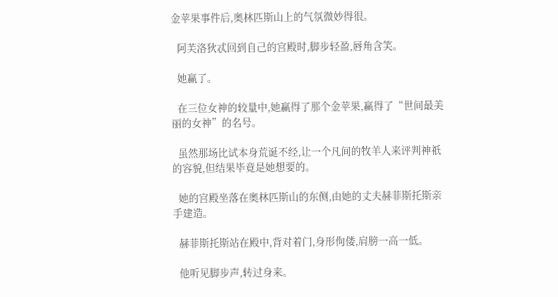金苹果事件后,奥林匹斯山上的气氛微妙得很。

  阿芙洛狄忒回到自己的宫殿时,脚步轻盈,唇角含笑。

  她赢了。

  在三位女神的较量中,她赢得了那个金苹果,赢得了“世间最美丽的女神”的名号。

  虽然那场比试本身荒诞不经,让一个凡间的牧羊人来评判神祇的容貌,但结果毕竟是她想要的。

  她的宫殿坐落在奥林匹斯山的东侧,由她的丈夫赫菲斯托斯亲手建造。

  赫菲斯托斯站在殿中,背对着门,身形佝偻,肩膀一高一低。

  他听见脚步声,转过身来。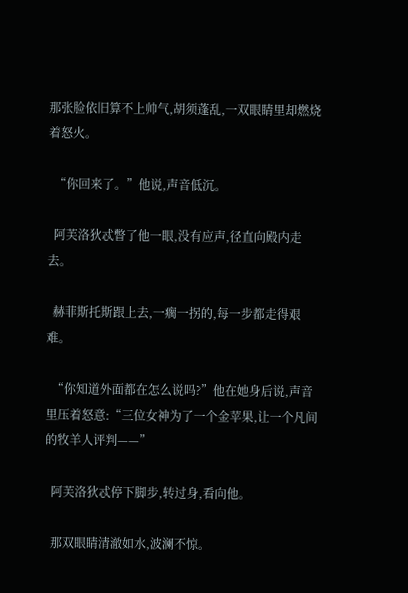那张脸依旧算不上帅气,胡须蓬乱,一双眼睛里却燃烧着怒火。

  “你回来了。”他说,声音低沉。

  阿芙洛狄忒瞥了他一眼,没有应声,径直向殿内走去。

  赫菲斯托斯跟上去,一瘸一拐的,每一步都走得艰难。

  “你知道外面都在怎么说吗?”他在她身后说,声音里压着怒意:“三位女神为了一个金苹果,让一个凡间的牧羊人评判——”

  阿芙洛狄忒停下脚步,转过身,看向他。

  那双眼睛清澈如水,波澜不惊。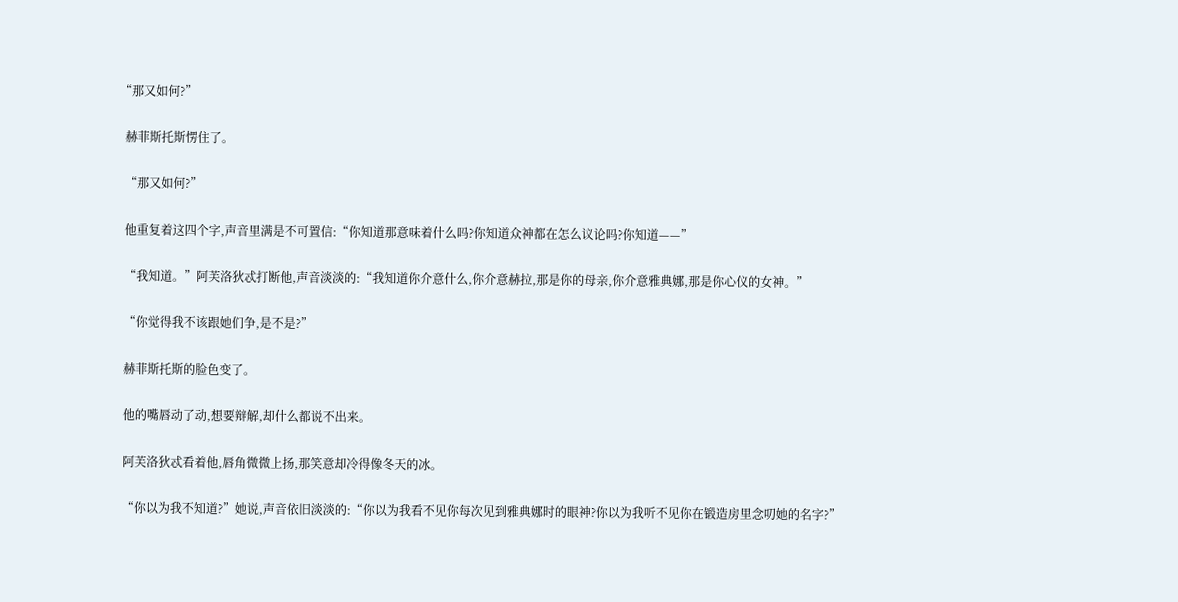“那又如何?”

  赫菲斯托斯愣住了。

  “那又如何?”

  他重复着这四个字,声音里满是不可置信:“你知道那意味着什么吗?你知道众神都在怎么议论吗?你知道——”

  “我知道。”阿芙洛狄忒打断他,声音淡淡的:“我知道你介意什么,你介意赫拉,那是你的母亲,你介意雅典娜,那是你心仪的女神。”

  “你觉得我不该跟她们争,是不是?”

  赫菲斯托斯的脸色变了。

  他的嘴唇动了动,想要辩解,却什么都说不出来。

  阿芙洛狄忒看着他,唇角微微上扬,那笑意却冷得像冬天的冰。

  “你以为我不知道?”她说,声音依旧淡淡的:“你以为我看不见你每次见到雅典娜时的眼神?你以为我听不见你在锻造房里念叨她的名字?”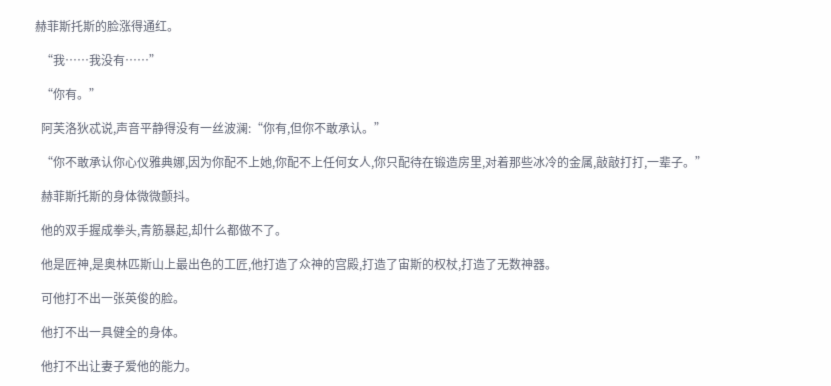赫菲斯托斯的脸涨得通红。

  “我……我没有……”

  “你有。”

  阿芙洛狄忒说,声音平静得没有一丝波澜:“你有,但你不敢承认。”

  “你不敢承认你心仪雅典娜,因为你配不上她,你配不上任何女人,你只配待在锻造房里,对着那些冰冷的金属,敲敲打打,一辈子。”

  赫菲斯托斯的身体微微颤抖。

  他的双手握成拳头,青筋暴起,却什么都做不了。

  他是匠神,是奥林匹斯山上最出色的工匠,他打造了众神的宫殿,打造了宙斯的权杖,打造了无数神器。

  可他打不出一张英俊的脸。

  他打不出一具健全的身体。

  他打不出让妻子爱他的能力。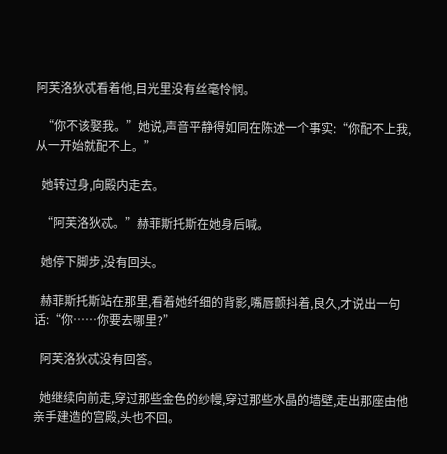阿芙洛狄忒看着他,目光里没有丝毫怜悯。

  “你不该娶我。”她说,声音平静得如同在陈述一个事实:“你配不上我,从一开始就配不上。”

  她转过身,向殿内走去。

  “阿芙洛狄忒。”赫菲斯托斯在她身后喊。

  她停下脚步,没有回头。

  赫菲斯托斯站在那里,看着她纤细的背影,嘴唇颤抖着,良久,才说出一句话:“你……你要去哪里?”

  阿芙洛狄忒没有回答。

  她继续向前走,穿过那些金色的纱幔,穿过那些水晶的墙壁,走出那座由他亲手建造的宫殿,头也不回。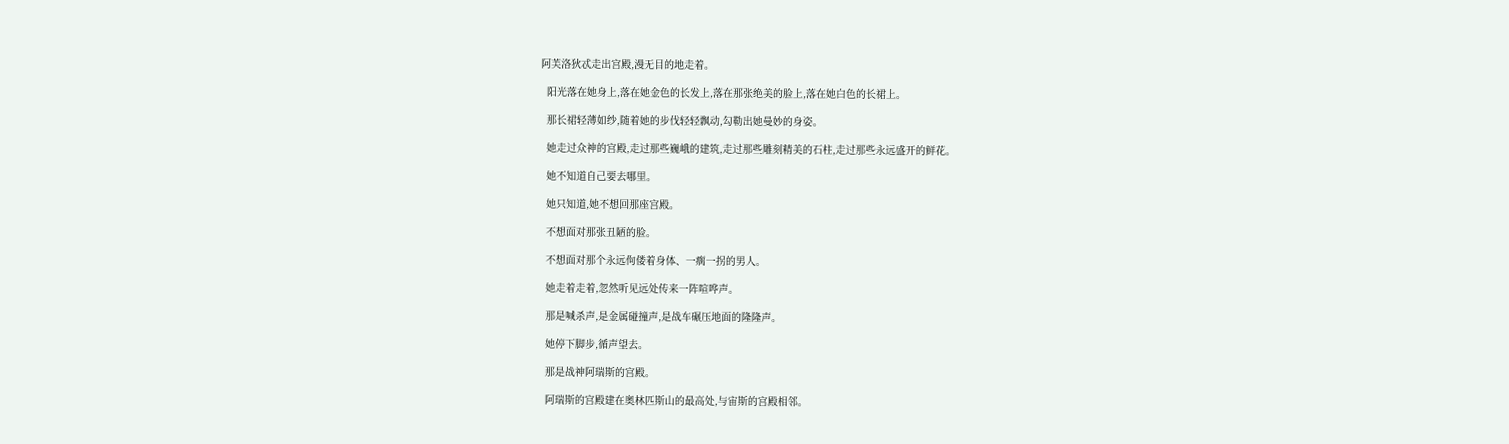阿芙洛狄忒走出宫殿,漫无目的地走着。

  阳光落在她身上,落在她金色的长发上,落在那张绝美的脸上,落在她白色的长裙上。

  那长裙轻薄如纱,随着她的步伐轻轻飘动,勾勒出她曼妙的身姿。

  她走过众神的宫殿,走过那些巍峨的建筑,走过那些雕刻精美的石柱,走过那些永远盛开的鲜花。

  她不知道自己要去哪里。

  她只知道,她不想回那座宫殿。

  不想面对那张丑陋的脸。

  不想面对那个永远佝偻着身体、一瘸一拐的男人。

  她走着走着,忽然听见远处传来一阵喧哗声。

  那是喊杀声,是金属碰撞声,是战车碾压地面的隆隆声。

  她停下脚步,循声望去。

  那是战神阿瑞斯的宫殿。

  阿瑞斯的宫殿建在奥林匹斯山的最高处,与宙斯的宫殿相邻。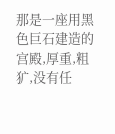那是一座用黑色巨石建造的宫殿,厚重,粗犷,没有任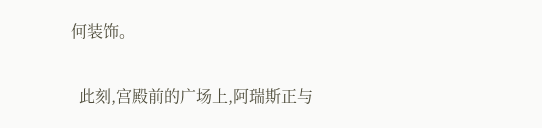何装饰。

  此刻,宫殿前的广场上,阿瑞斯正与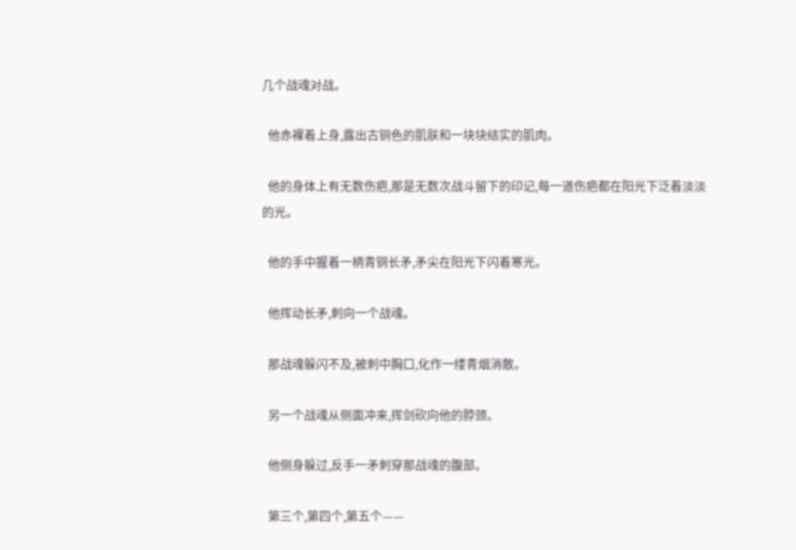几个战魂对战。

  他赤裸着上身,露出古铜色的肌肤和一块块结实的肌肉。

  他的身体上有无数伤疤,那是无数次战斗留下的印记,每一道伤疤都在阳光下泛着淡淡的光。

  他的手中握着一柄青铜长矛,矛尖在阳光下闪着寒光。

  他挥动长矛,刺向一个战魂。

  那战魂躲闪不及,被刺中胸口,化作一缕青烟消散。

  另一个战魂从侧面冲来,挥剑砍向他的脖颈。

  他侧身躲过,反手一矛刺穿那战魂的腹部。

  第三个,第四个,第五个——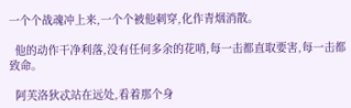一个个战魂冲上来,一个个被他刺穿,化作青烟消散。

  他的动作干净利落,没有任何多余的花哨,每一击都直取要害,每一击都致命。

  阿芙洛狄忒站在远处,看着那个身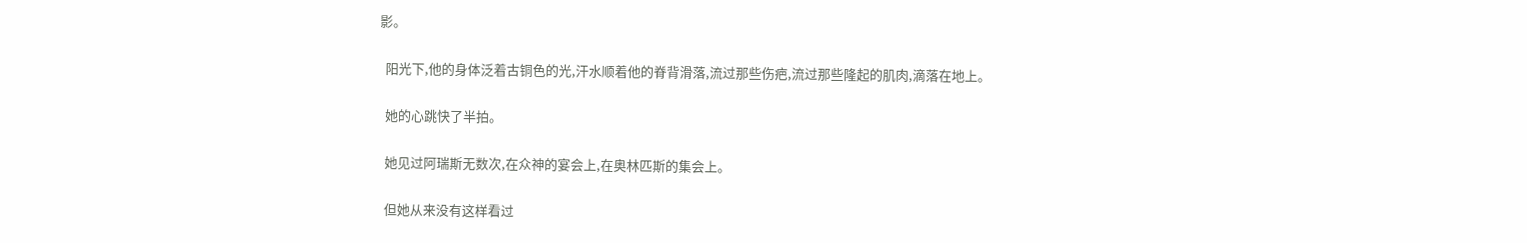影。

  阳光下,他的身体泛着古铜色的光,汗水顺着他的脊背滑落,流过那些伤疤,流过那些隆起的肌肉,滴落在地上。

  她的心跳快了半拍。

  她见过阿瑞斯无数次,在众神的宴会上,在奥林匹斯的集会上。

  但她从来没有这样看过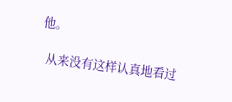他。

  从来没有这样认真地看过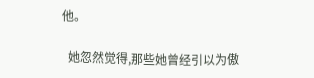他。

  她忽然觉得,那些她曾经引以为傲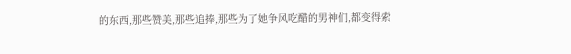的东西,那些赞美,那些追捧,那些为了她争风吃醋的男神们,都变得索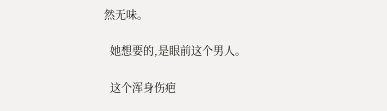然无味。

  她想要的,是眼前这个男人。

  这个浑身伤疤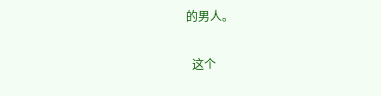的男人。

  这个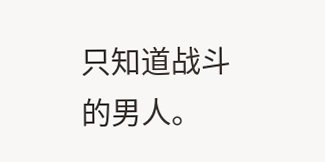只知道战斗的男人。